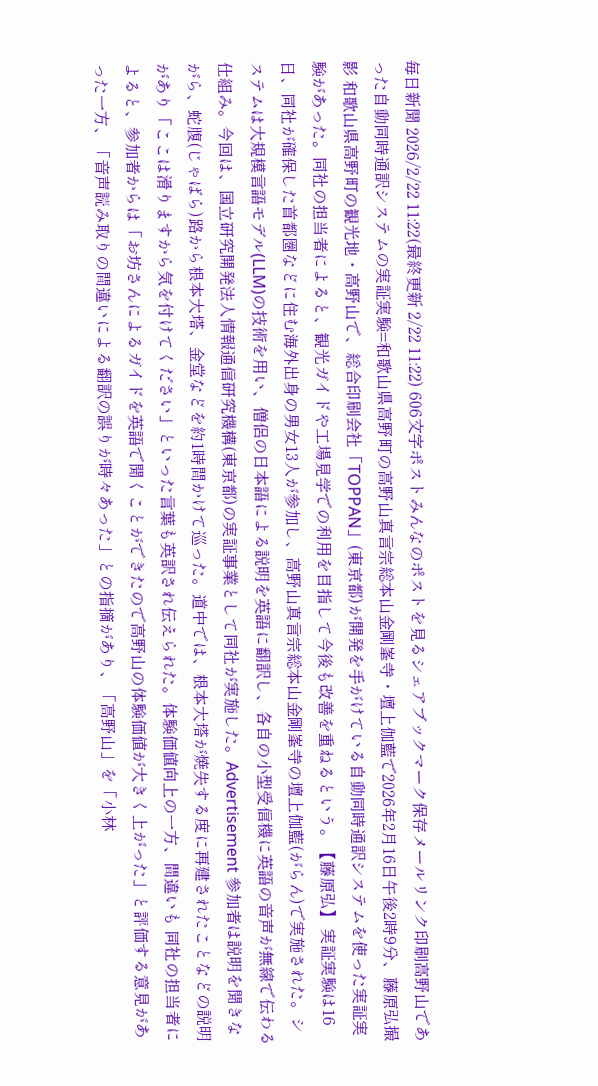毎日新聞 2026/2/22 11:22(最終更新 2/22 11:22) 606文字ポストみんなのポストを見るシェアブックマーク保存メールリンク印刷高野山であった自動同時通訳システムの実証実験=和歌山県高野町の高野山真言宗総本山金剛峯寺・壇上伽藍で2026年2月16日午後2時9分、藤原弘撮影 和歌山県高野町の観光地・高野山で、総合印刷会社「TOPPAN」(東京都)が開発を手がけている自動同時通訳システムを使った実証実験があった。同社の担当者によると、観光ガイドや工場見学での利用を目指して今後も改善を重ねるという。【藤原弘】 実証実験は16日、同社が確保した首都圏などに住む海外出身の男女13人が参加し、高野山真言宗総本山金剛峯寺の壇上伽藍(がらん)で実施された。システムは大規模言語モデル(LLM)の技術を用い、僧侶の日本語による説明を英語に翻訳し、各自の小型受信機に英語の音声が無線で伝わる仕組み。今回は、国立研究開発法人情報通信研究機構(東京都)の実証事業として同社が実施した。Advertisement 参加者は説明を聞きながら、蛇腹(じゃばら)路から根本大塔、金堂などを約1時間かけて巡った。道中では、根本大塔が焼失する度に再建されたことなどの説明があり「ここは滑りますから気を付けてください」といった言葉も英訳され伝えられた。体験価値向上の一方、間違いも 同社の担当者によると、参加者からは「お坊さんによるガイドを英語で聞くことができたので高野山の体験価値が大きく上がった」と評価する意見があった一方、「音声読み取りの間違いによる翻訳の誤りが時々あった」との指摘があり、「高野山」を「小林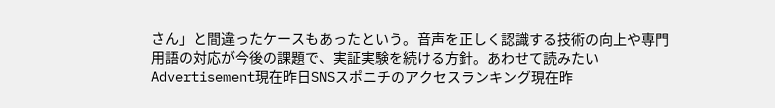さん」と間違ったケースもあったという。音声を正しく認識する技術の向上や専門用語の対応が今後の課題で、実証実験を続ける方針。あわせて読みたいAdvertisement現在昨日SNSスポニチのアクセスランキング現在昨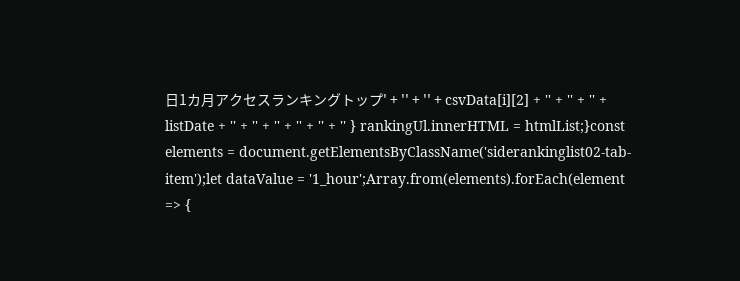日1カ月アクセスランキングトップ' + '' + '' + csvData[i][2] + '' + '' + '' + listDate + '' + '' + '' + '' + '' + '' } rankingUl.innerHTML = htmlList;}const elements = document.getElementsByClassName('siderankinglist02-tab-item');let dataValue = '1_hour';Array.from(elements).forEach(element => {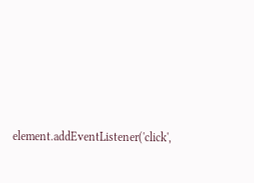element.addEventListener('click',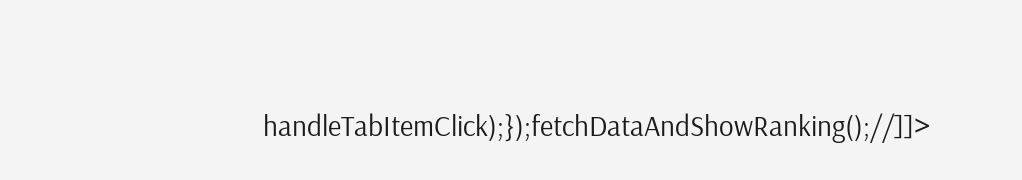handleTabItemClick);});fetchDataAndShowRanking();//]]>